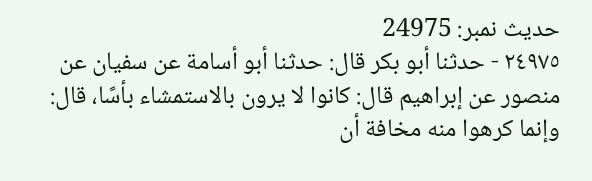حدیث نمبر: 24975
٢٤٩٧٥ - حدثنا أبو بكر قال: حدثنا أبو أسامة عن سفيان عن منصور عن إبراهيم قال: كانوا لا يرون بالاستمشاء بأسًا، قال: وإنما كرهوا منه مخافة أن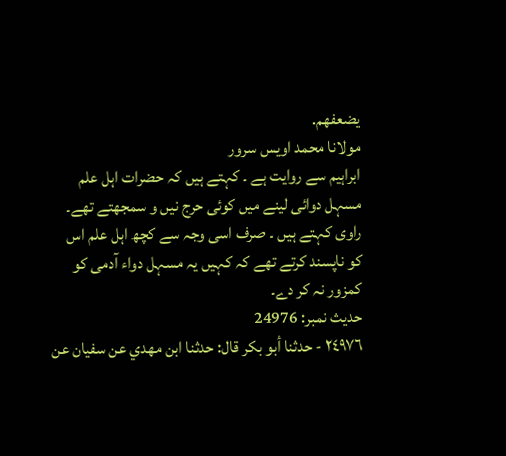يضعفهم.
مولانا محمد اویس سرور
ابراہیم سے روایت ہے ۔ کہتے ہیں کہ حضرات اہل علم مسہل دوائی لینے میں کوئی حرج نیں و سمجھتے تھے۔ راوی کہتے ہیں ۔ صرف اسی وجہ سے کچھ اہل علم اس کو ناپسند کرتے تھے کہ کہیں یہ مسہل دواء آدمی کو کمزور نہ کر دے۔
حدیث نمبر: 24976
٢٤٩٧٦ - حدثنا أبو بكر قال: حدثنا ابن مهدي عن سفيان عن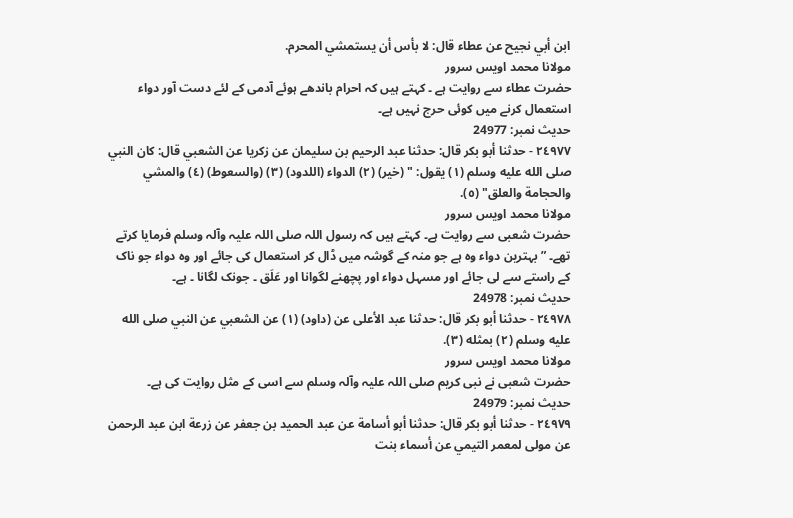ابن أبي نجيح عن عطاء قال: لا بأس أن يستمشي المحرم.
مولانا محمد اویس سرور
حضرت عطاء سے روایت ہے ۔ کہتے ہیں کہ احرام باندھے ہوئے آدمی کے لئے دست آور دواء استعمال کرنے میں کوئی حرج نہیں ہے۔
حدیث نمبر: 24977
٢٤٩٧٧ - حدثنا أبو بكر قال: حدثنا عبد الرحيم بن سليمان عن زكريا عن الشعبي قال: كان النبي صلى الله عليه وسلم (١) يقول: " (خير) (٢) الدواء (اللدود) (٣) (والسعوط) (٤) والمشي والحجامة والعلق" (٥).
مولانا محمد اویس سرور
حضرت شعبی سے روایت ہے۔ کہتے ہیں کہ رسول اللہ صلی اللہ علیہ وآلہ وسلم فرمایا کرتے تھے۔ ” بہترین دواء وہ ہے جو منہ کے گوشہ میں ڈال کر استعمال کی جائے اور وہ دواء جو ناک کے راستے سے لی جائے اور مسہل دواء اور پچھنے لگوانا اور عَلَق ۔ جونک لگانا ۔ ہے۔
حدیث نمبر: 24978
٢٤٩٧٨ - حدثنا أبو بكر قال: حدثنا عبد الأعلى عن (داود) (١) عن الشعبي عن النبي صلى الله عليه وسلم (٢) بمثله (٣).
مولانا محمد اویس سرور
حضرت شعبی نے نبی کریم صلی اللہ علیہ وآلہ وسلم سے اسی کے مثل روایت کی ہے۔
حدیث نمبر: 24979
٢٤٩٧٩ - حدثنا أبو بكر قال: حدثنا أبو أسامة عن عبد الحميد بن جعفر عن زرعة ابن عبد الرحمن عن مولى لمعمر التيمي عن أسماء بنت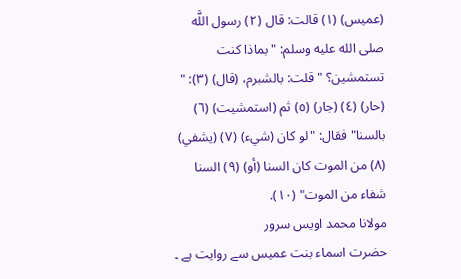(عميس) (١) قالت: قال (٢) رسول اللَّه صلى الله عليه وسلم: "بماذا كنت تستمشين؟ " قلت: بالشبرم، (قال) (٣): " (حار) (٤) (جار) (٥) ثم (استمشيت) (٦) بالسنا" فقال: "لو كان (شيء) (٧) (يشفي) (٨) من الموت كان السنا (أو) (٩) السنا شفاء من الموت" (١٠).
مولانا محمد اویس سرور
حضرت اسماء بنت عمیس سے روایت ہے ۔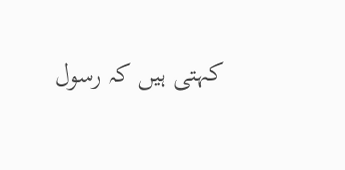کہتی ہیں کہ رسول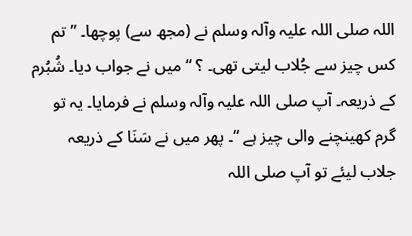اللہ صلی اللہ علیہ وآلہ وسلم نے (مجھ سے) پوچھا۔ ” تم کس چیز سے جُلاب لیتی تھی۔ ؟ “ میں نے جواب دیا۔ شُبُرم کے ذریعہ۔ آپ صلی اللہ علیہ وآلہ وسلم نے فرمایا۔ یہ تو گرم کھینچنے والی چیز ہے “۔ پھر میں نے سَنَا کے ذریعہ جلاب لیئے تو آپ صلی اللہ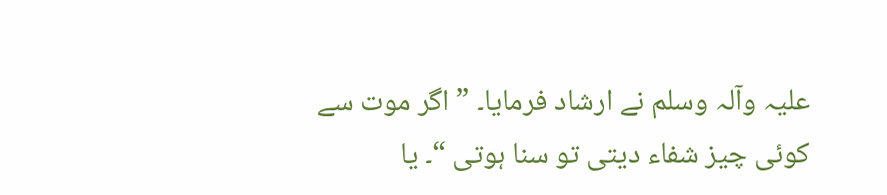علیہ وآلہ وسلم نے ارشاد فرمایا۔ ” اگر موت سے کوئی چیز شفاء دیتی تو سنا ہوتی “۔ یا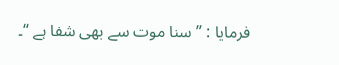فرمایا : ” سنا موت سے بھی شفا ہے “۔